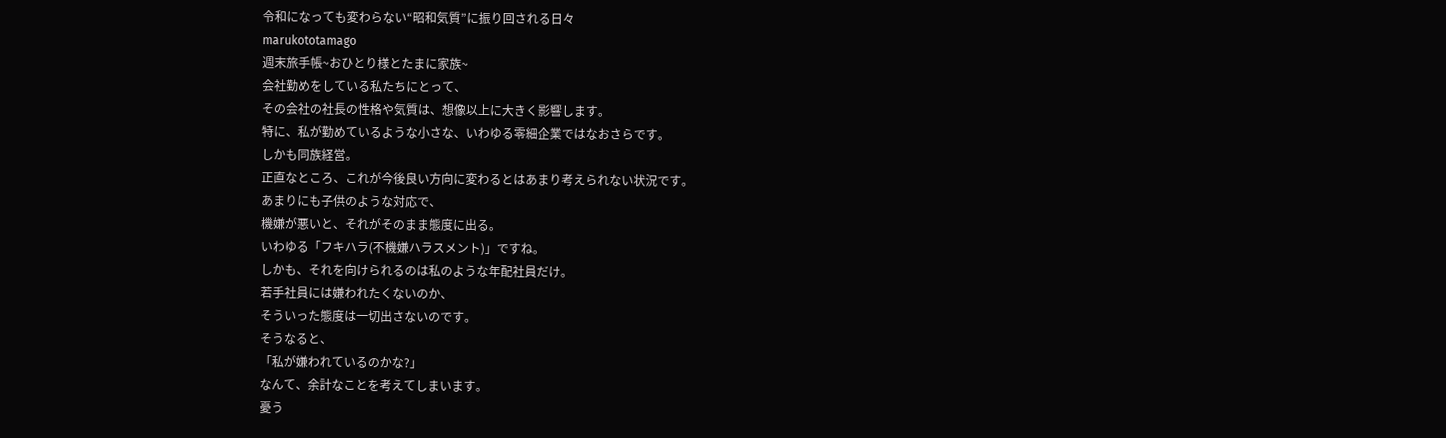令和になっても変わらない“昭和気質”に振り回される日々
marukototamago
週末旅手帳~おひとり様とたまに家族~
会社勤めをしている私たちにとって、
その会社の社長の性格や気質は、想像以上に大きく影響します。
特に、私が勤めているような小さな、いわゆる零細企業ではなおさらです。
しかも同族経営。
正直なところ、これが今後良い方向に変わるとはあまり考えられない状況です。
あまりにも子供のような対応で、
機嫌が悪いと、それがそのまま態度に出る。
いわゆる「フキハラ(不機嫌ハラスメント)」ですね。
しかも、それを向けられるのは私のような年配社員だけ。
若手社員には嫌われたくないのか、
そういった態度は一切出さないのです。
そうなると、
「私が嫌われているのかな?」
なんて、余計なことを考えてしまいます。
憂う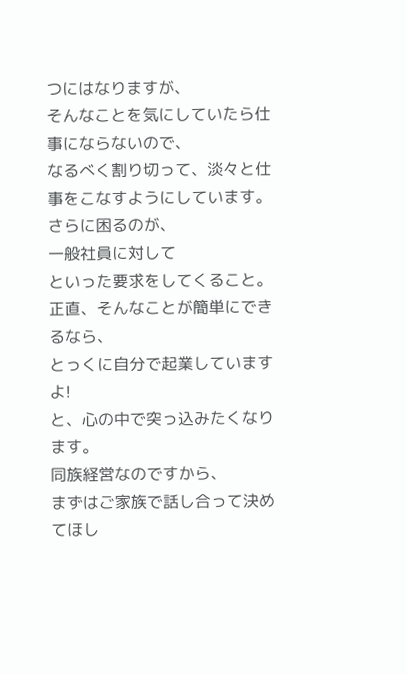つにはなりますが、
そんなことを気にしていたら仕事にならないので、
なるべく割り切って、淡々と仕事をこなすようにしています。
さらに困るのが、
一般社員に対して
といった要求をしてくること。
正直、そんなことが簡単にできるなら、
とっくに自分で起業していますよ!
と、心の中で突っ込みたくなります。
同族経営なのですから、
まずはご家族で話し合って決めてほし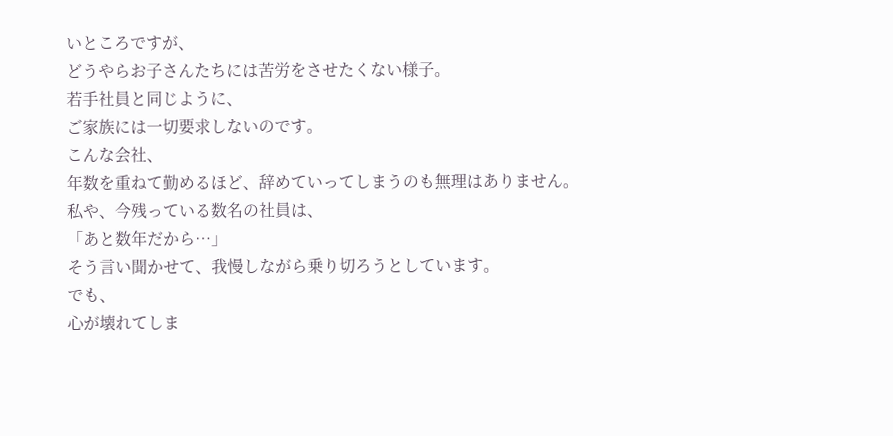いところですが、
どうやらお子さんたちには苦労をさせたくない様子。
若手社員と同じように、
ご家族には一切要求しないのです。
こんな会社、
年数を重ねて勤めるほど、辞めていってしまうのも無理はありません。
私や、今残っている数名の社員は、
「あと数年だから…」
そう言い聞かせて、我慢しながら乗り切ろうとしています。
でも、
心が壊れてしま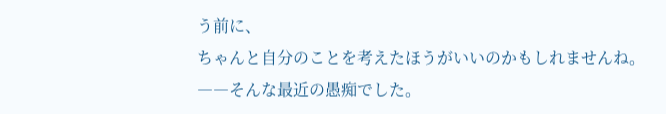う前に、
ちゃんと自分のことを考えたほうがいいのかもしれませんね。
――そんな最近の愚痴でした。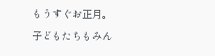もうすぐお正月。
子どもたちもみん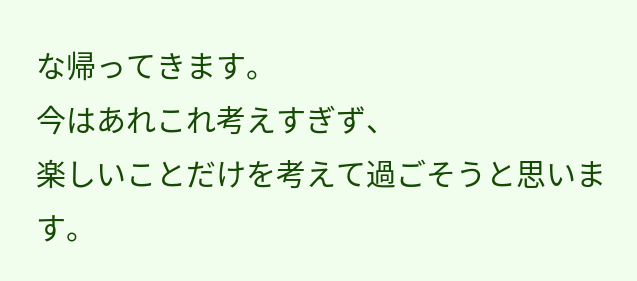な帰ってきます。
今はあれこれ考えすぎず、
楽しいことだけを考えて過ごそうと思います。